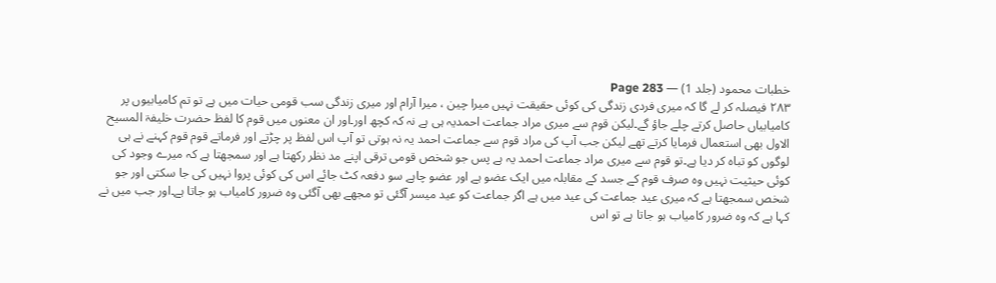خطبات محمود (جلد 1) — Page 283
۲۸۳ فیصلہ کر لے گا کہ میری فردی زندگی کی کوئی حقیقت نہیں میرا چین ، میرا آرام اور میری زندگی سب قومی حیات میں ہے تو تم کامیابیوں پر کامیابیاں حاصل کرتے چلے جاؤ گے۔لیکن قوم سے میری مراد جماعت احمدیہ ہی ہے نہ کہ کچھ اور۔اور ان معنوں میں قوم کا لفظ حضرت خلیفۃ المسیح الاول بھی استعمال فرمایا کرتے تھے لیکن جب آپ کی مراد قوم سے جماعت احمد یہ نہ ہوتی تو آپ اس لفظ پر چڑتے اور فرماتے قوم قوم کہنے نے ہی لوگوں کو تباہ کر دیا ہے۔تو قوم سے میری مراد جماعت احمد یہ ہے پس جو شخص قومی ترقی اپنے مد نظر رکھتا ہے اور سمجھتا ہے کہ میرے وجود کی کوئی حیثیت نہیں وہ صرف قوم کے جسد کے مقابلہ میں ایک عضو ہے اور عضو چاہے سو دفعہ کٹ جائے اس کی کوئی پروا نہیں کی جا سکتی اور جو شخص سمجھتا ہے کہ میری عید جماعت کی عید میں ہے اگر جماعت کو عید میسر آگئی تو مجھے بھی آگئی وہ ضرور کامیاب ہو جاتا ہے۔اور جب میں نے کہا ہے کہ وہ ضرور کامیاب ہو جاتا ہے تو اس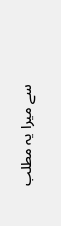سے میرا یہ مطلب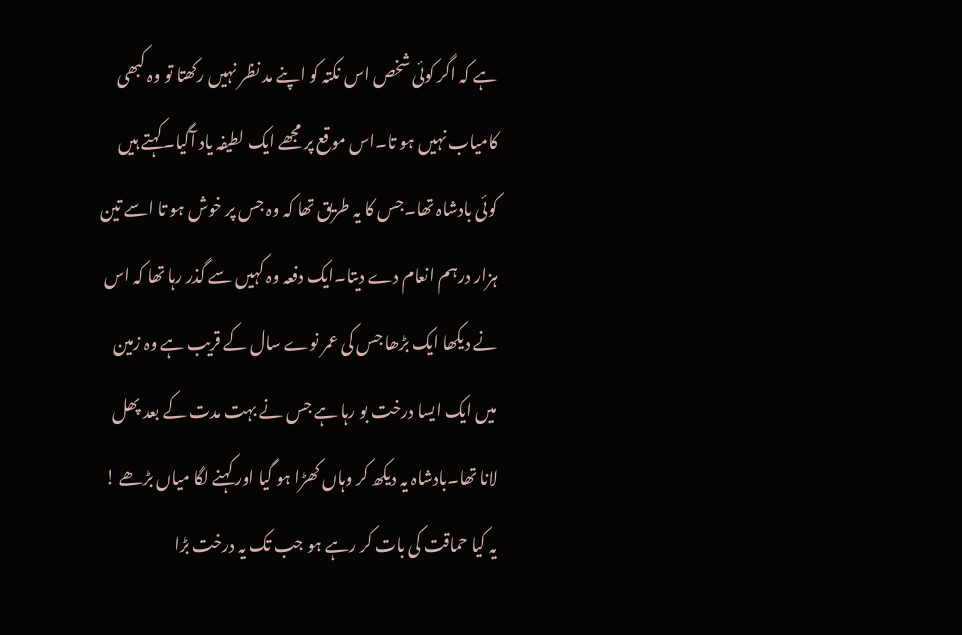ہے کہ اگر کوئی شخص اس نکتہ کو اپنے مد نظر نہیں رکھتا تو وہ کبھی کامیاب نہیں ہو تا۔اس موقع پر مجھے ایک لطیفہ یاد آگیا۔کہتے ہیں کوئی بادشاہ تھا۔جس کا یہ طریق تھا کہ وہ جس پر خوش ہو تا اسے تین ہزار درہم انعام دے دیتا۔ایک دفعہ وہ کہیں سے گذر رہا تھا کہ اس نے دیکھا ایک بڑھا جس کی عمر نوے سال کے قریب ہے وہ زمین میں ایک ایسا درخت بو رہا ہے جس نے بہت مدت کے بعد پھل لانا تھا۔بادشاہ یہ دیکھ کر وہاں کھڑا ہو گیا اور کہنے لگا میاں بڑھے ! یہ کیا حماقت کی بات کر رہے ہو جب تک یہ درخت بڑا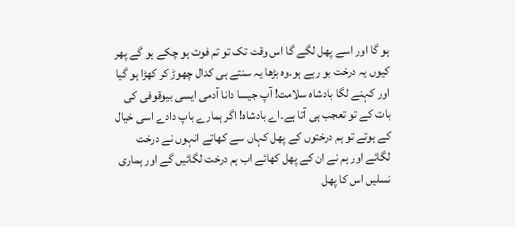ہو گا اور اسے پھل لگے گا اس وقت تک تو تم فوت ہو چکے ہو گے پھر کیوں یہ درخت بو رہے ہو۔وہ بڑھا یہ سنتے ہی کدال چھوڑ کر کھڑا ہو گیا اور کہنے لگا بادشاہ سلامت! آپ جیسا دانا آدمی ایسی بیوقوفی کی بات کے تو تعجب ہی آتا ہے۔اے بادشاہ! اگر ہمارے باپ دادے اسی خیال کے ہوتے تو ہم درختوں کے پھل کہاں سے کھاتے انہوں نے درخت لگائے اور ہم نے ان کے پھل کھائے اب ہم درخت لگائیں گے اور ہماری نسلیں اس کا پھل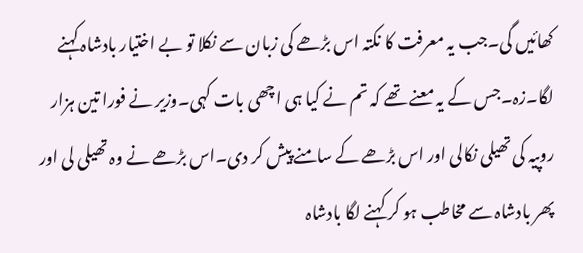کھائیں گی۔جب یہ معرفت کا نکتہ اس بڑھے کی زبان سے نکلا تو بے اختیار بادشاہ کہنے لگا۔زہ۔جس کے یہ معنے تھے کہ تم نے کیا ہی اچھی بات کہی۔وزیر نے فورا تین ہزار روپیہ کی تھیلی نکالی اور اس بڑھے کے سامنے پیش کر دی۔اس بڑھے نے وہ تھیلی لی اور پھر بادشاہ سے مخاطب ہو کر کہنے لگا بادشاہ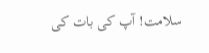سلامت! آپ کی بات کی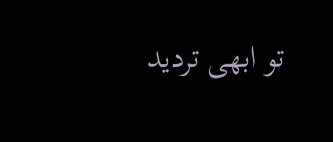تو ابھی تردید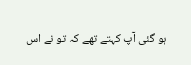ہو گئی آپ کہتے تھے کہ تو نے اس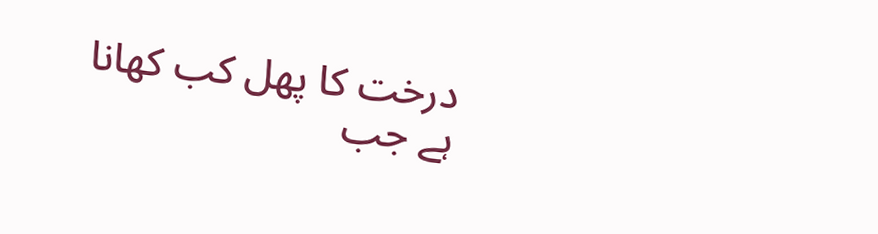درخت کا پھل کب کھانا ہے جب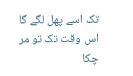تک اسے پھل لگے گا اس وقت تک تو مر چکا